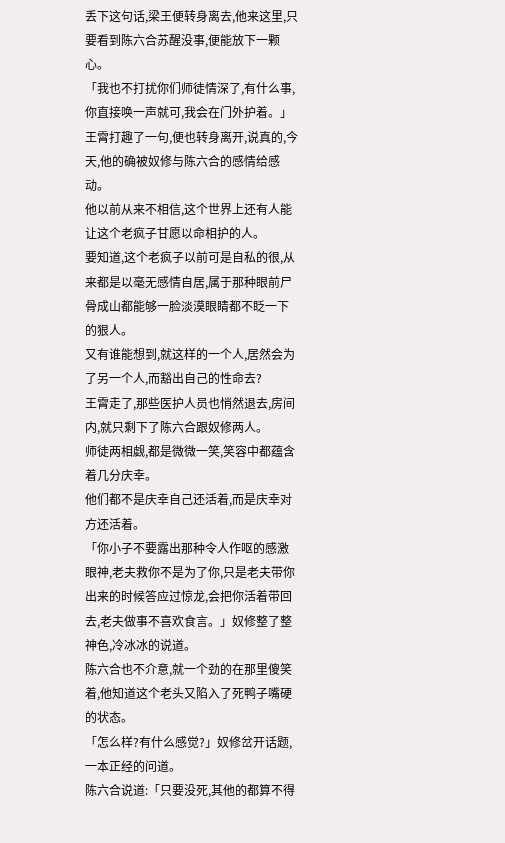丢下这句话,梁王便转身离去,他来这里,只要看到陈六合苏醒没事,便能放下一颗心。
「我也不打扰你们师徒情深了,有什么事,你直接唤一声就可,我会在门外护着。」王霄打趣了一句,便也转身离开,说真的,今天,他的确被奴修与陈六合的感情给感动。
他以前从来不相信,这个世界上还有人能让这个老疯子甘愿以命相护的人。
要知道,这个老疯子以前可是自私的很,从来都是以毫无感情自居,属于那种眼前尸骨成山都能够一脸淡漠眼睛都不眨一下的狠人。
又有谁能想到,就这样的一个人,居然会为了另一个人,而豁出自己的性命去?
王霄走了,那些医护人员也悄然退去,房间内,就只剩下了陈六合跟奴修两人。
师徒两相觑,都是微微一笑,笑容中都蕴含着几分庆幸。
他们都不是庆幸自己还活着,而是庆幸对方还活着。
「你小子不要露出那种令人作呕的感激眼神,老夫救你不是为了你,只是老夫带你出来的时候答应过惊龙,会把你活着带回去,老夫做事不喜欢食言。」奴修整了整神色,冷冰冰的说道。
陈六合也不介意,就一个劲的在那里傻笑着,他知道这个老头又陷入了死鸭子嘴硬的状态。
「怎么样?有什么感觉?」奴修岔开话题,一本正经的问道。
陈六合说道:「只要没死,其他的都算不得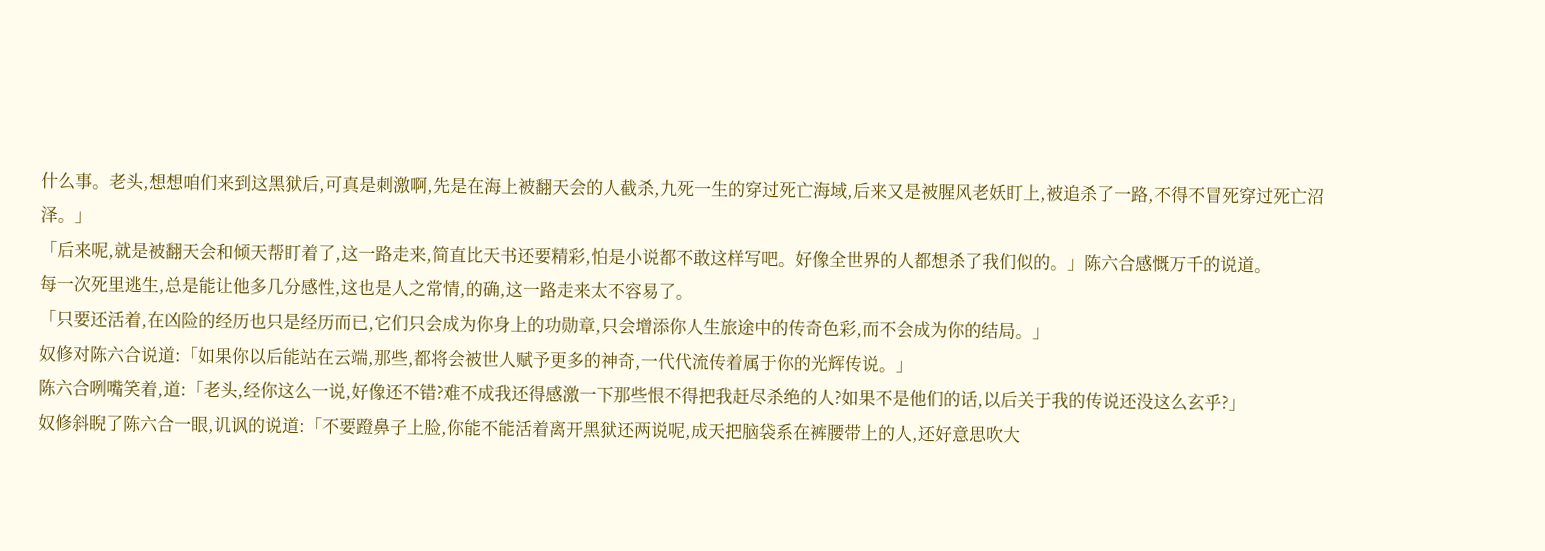什么事。老头,想想咱们来到这黑狱后,可真是刺激啊,先是在海上被翻天会的人截杀,九死一生的穿过死亡海域,后来又是被腥风老妖盯上,被追杀了一路,不得不冒死穿过死亡沼泽。」
「后来呢,就是被翻天会和倾天帮盯着了,这一路走来,简直比天书还要精彩,怕是小说都不敢这样写吧。好像全世界的人都想杀了我们似的。」陈六合感慨万千的说道。
每一次死里逃生,总是能让他多几分感性,这也是人之常情,的确,这一路走来太不容易了。
「只要还活着,在凶险的经历也只是经历而已,它们只会成为你身上的功勋章,只会增添你人生旅途中的传奇色彩,而不会成为你的结局。」
奴修对陈六合说道:「如果你以后能站在云端,那些,都将会被世人赋予更多的神奇,一代代流传着属于你的光辉传说。」
陈六合咧嘴笑着,道:「老头,经你这么一说,好像还不错?难不成我还得感激一下那些恨不得把我赶尽杀绝的人?如果不是他们的话,以后关于我的传说还没这么玄乎?」
奴修斜睨了陈六合一眼,讥讽的说道:「不要蹬鼻子上脸,你能不能活着离开黑狱还两说呢,成天把脑袋系在裤腰带上的人,还好意思吹大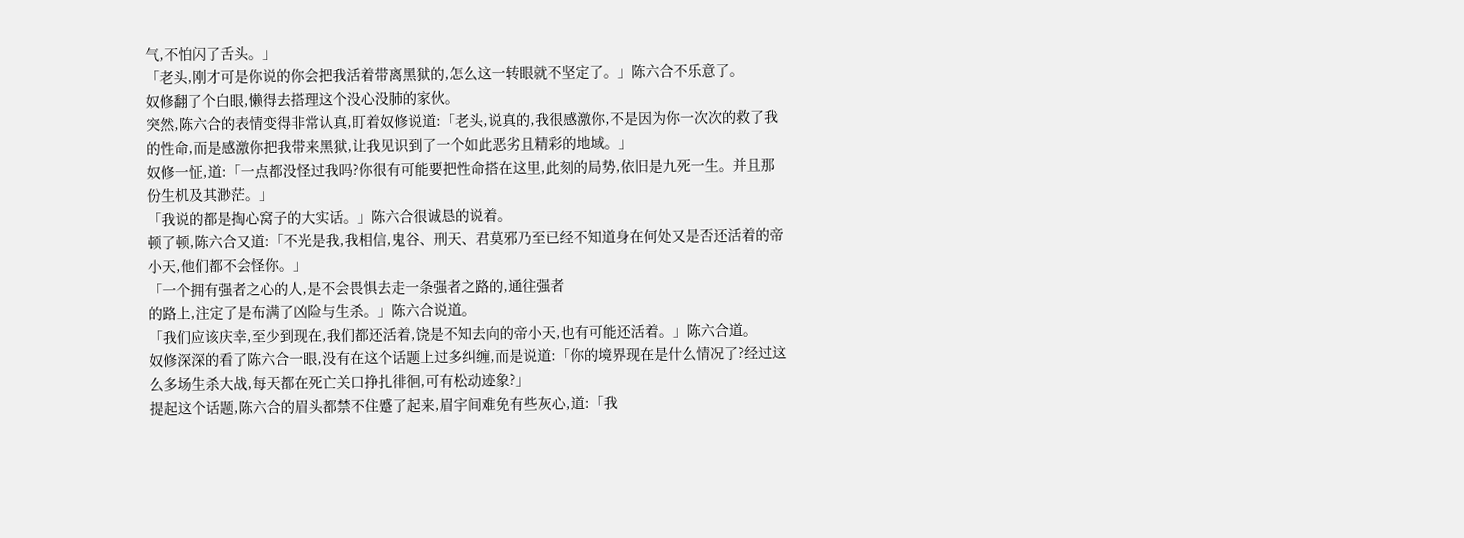气,不怕闪了舌头。」
「老头,刚才可是你说的你会把我活着带离黑狱的,怎么这一转眼就不坚定了。」陈六合不乐意了。
奴修翻了个白眼,懒得去搭理这个没心没肺的家伙。
突然,陈六合的表情变得非常认真,盯着奴修说道:「老头,说真的,我很感激你,不是因为你一次次的救了我的性命,而是感激你把我带来黑狱,让我见识到了一个如此恶劣且精彩的地域。」
奴修一怔,道:「一点都没怪过我吗?你很有可能要把性命搭在这里,此刻的局势,依旧是九死一生。并且那份生机及其渺茫。」
「我说的都是掏心窝子的大实话。」陈六合很诚恳的说着。
顿了顿,陈六合又道:「不光是我,我相信,鬼谷、刑天、君莫邪乃至已经不知道身在何处又是否还活着的帝小天,他们都不会怪你。」
「一个拥有强者之心的人,是不会畏惧去走一条强者之路的,通往强者
的路上,注定了是布满了凶险与生杀。」陈六合说道。
「我们应该庆幸,至少到现在,我们都还活着,饶是不知去向的帝小天,也有可能还活着。」陈六合道。
奴修深深的看了陈六合一眼,没有在这个话题上过多纠缠,而是说道:「你的境界现在是什么情况了?经过这么多场生杀大战,每天都在死亡关口挣扎徘徊,可有松动迹象?」
提起这个话题,陈六合的眉头都禁不住蹙了起来,眉宇间难免有些灰心,道:「我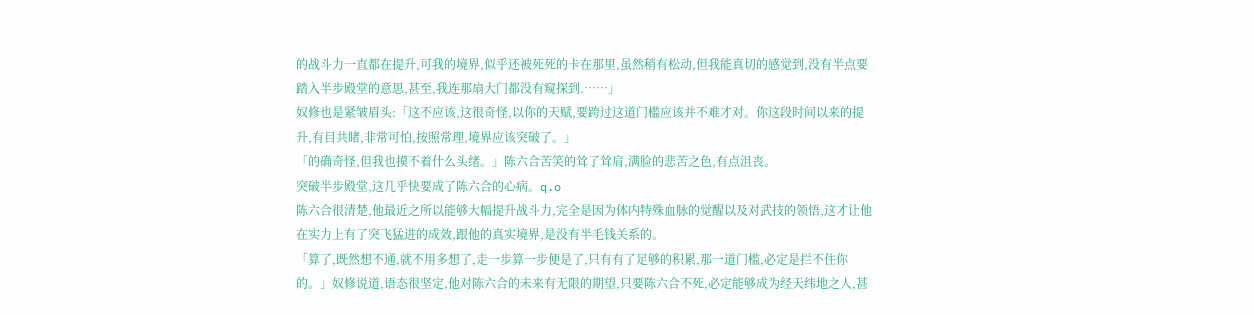的战斗力一直都在提升,可我的境界,似乎还被死死的卡在那里,虽然稍有松动,但我能真切的感觉到,没有半点要踏入半步殿堂的意思,甚至,我连那扇大门都没有窥探到.……」
奴修也是紧皱眉头:「这不应该,这很奇怪,以你的天赋,要跨过这道门槛应该并不难才对。你这段时间以来的提升,有目共睹,非常可怕,按照常理,境界应该突破了。」
「的确奇怪,但我也摸不着什么头绪。」陈六合苦笑的耸了耸肩,满脸的悲苦之色,有点沮丧。
突破半步殿堂,这几乎快要成了陈六合的心病。q.o
陈六合很清楚,他最近之所以能够大幅提升战斗力,完全是因为体内特殊血脉的觉醒以及对武技的领悟,这才让他在实力上有了突飞猛进的成效,跟他的真实境界,是没有半毛钱关系的。
「算了,既然想不通,就不用多想了,走一步算一步便是了,只有有了足够的积累,那一道门槛,必定是拦不住你的。」奴修说道,语态很坚定,他对陈六合的未来有无限的期望,只要陈六合不死,必定能够成为经天纬地之人,甚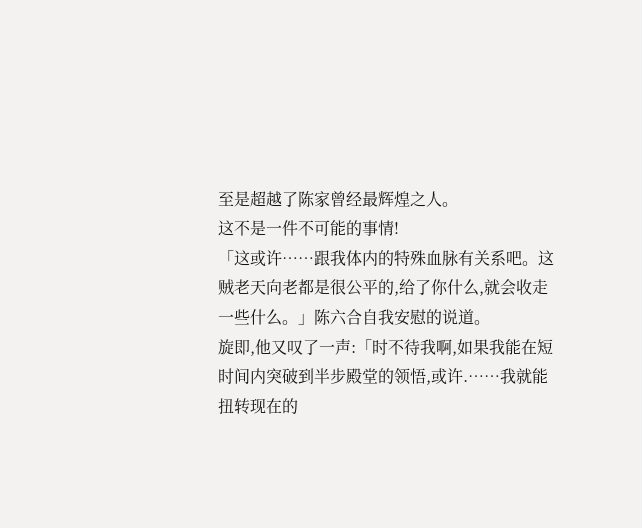至是超越了陈家曾经最辉煌之人。
这不是一件不可能的事情!
「这或许……跟我体内的特殊血脉有关系吧。这贼老天向老都是很公平的,给了你什么,就会收走一些什么。」陈六合自我安慰的说道。
旋即,他又叹了一声:「时不待我啊,如果我能在短时间内突破到半步殿堂的领悟,或许.……我就能扭转现在的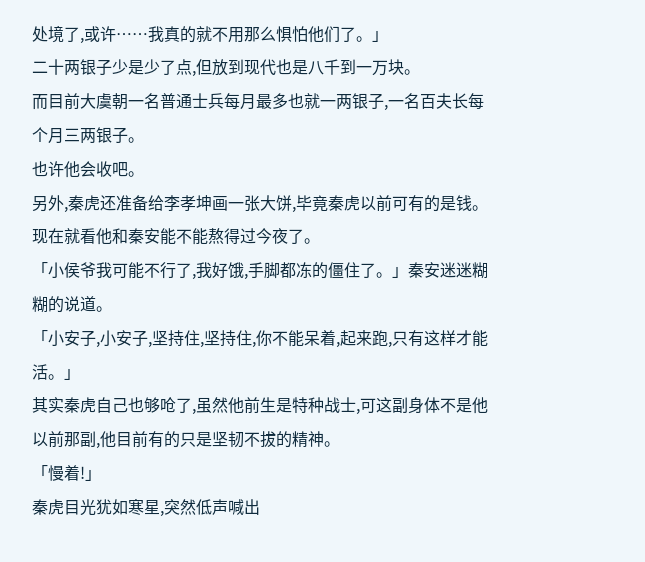处境了,或许……我真的就不用那么惧怕他们了。」
二十两银子少是少了点,但放到现代也是八千到一万块。
而目前大虞朝一名普通士兵每月最多也就一两银子,一名百夫长每个月三两银子。
也许他会收吧。
另外,秦虎还准备给李孝坤画一张大饼,毕竟秦虎以前可有的是钱。
现在就看他和秦安能不能熬得过今夜了。
「小侯爷我可能不行了,我好饿,手脚都冻的僵住了。」秦安迷迷糊糊的说道。
「小安子,小安子,坚持住,坚持住,你不能呆着,起来跑,只有这样才能活。」
其实秦虎自己也够呛了,虽然他前生是特种战士,可这副身体不是他以前那副,他目前有的只是坚韧不拔的精神。
「慢着!」
秦虎目光犹如寒星,突然低声喊出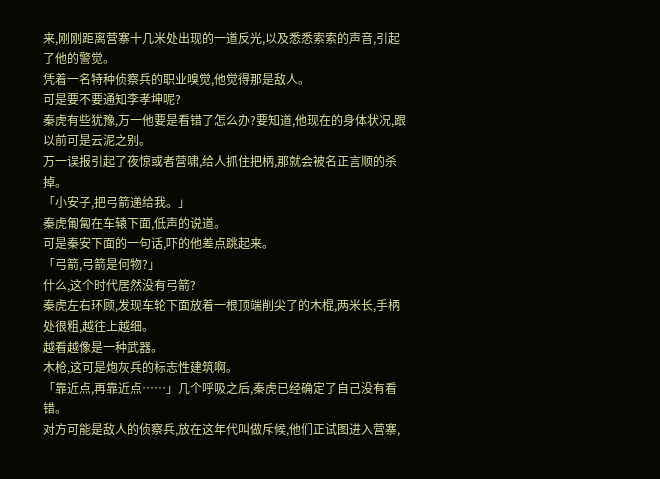来,刚刚距离营寨十几米处出现的一道反光,以及悉悉索索的声音,引起了他的警觉。
凭着一名特种侦察兵的职业嗅觉,他觉得那是敌人。
可是要不要通知李孝坤呢?
秦虎有些犹豫,万一他要是看错了怎么办?要知道,他现在的身体状况,跟以前可是云泥之别。
万一误报引起了夜惊或者营啸,给人抓住把柄,那就会被名正言顺的杀掉。
「小安子,把弓箭递给我。」
秦虎匍匐在车辕下面,低声的说道。
可是秦安下面的一句话,吓的他差点跳起来。
「弓箭,弓箭是何物?」
什么,这个时代居然没有弓箭?
秦虎左右环顾,发现车轮下面放着一根顶端削尖了的木棍,两米长,手柄处很粗,越往上越细。
越看越像是一种武器。
木枪,这可是炮灰兵的标志性建筑啊。
「靠近点,再靠近点……」几个呼吸之后,秦虎已经确定了自己没有看错。
对方可能是敌人的侦察兵,放在这年代叫做斥候,他们正试图进入营寨,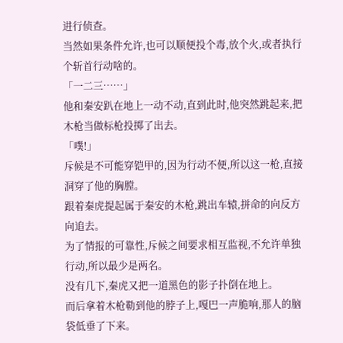进行侦查。
当然如果条件允许,也可以顺便投个毒,放个火,或者执行个斩首行动啥的。
「一二三……」
他和秦安趴在地上一动不动,直到此时,他突然跳起来,把木枪当做标枪投掷了出去。
「噗!」
斥候是不可能穿铠甲的,因为行动不便,所以这一枪,直接洞穿了他的胸膛。
跟着秦虎提起属于秦安的木枪,跳出车辕,拼命的向反方向追去。
为了情报的可靠性,斥候之间要求相互监视,不允许单独行动,所以最少是两名。
没有几下,秦虎又把一道黑色的影子扑倒在地上。
而后拿着木枪勒到他的脖子上,嘎巴一声脆响,那人的脑袋低垂了下来。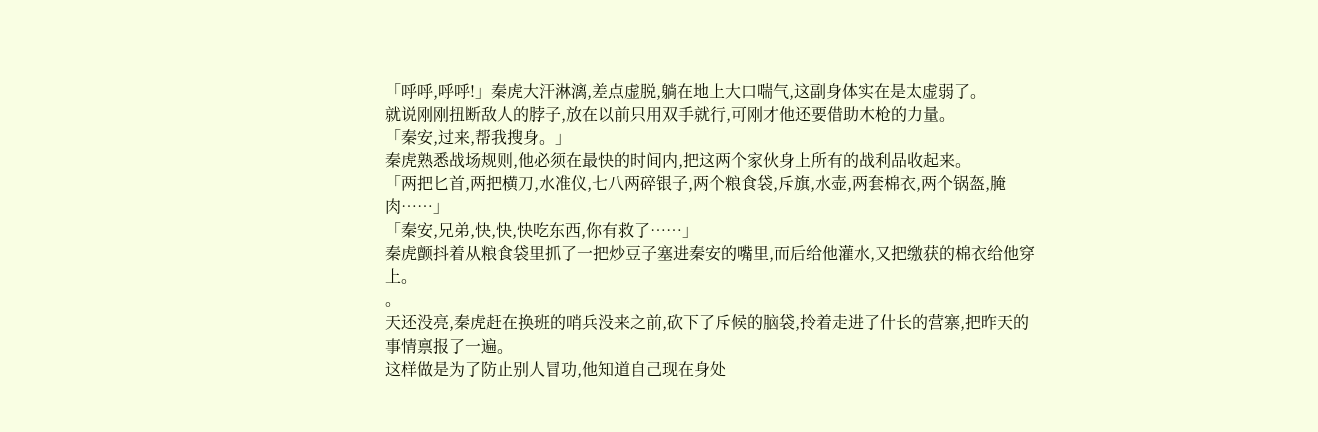「呼呼,呼呼!」秦虎大汗淋漓,差点虚脱,躺在地上大口喘气,这副身体实在是太虚弱了。
就说刚刚扭断敌人的脖子,放在以前只用双手就行,可刚才他还要借助木枪的力量。
「秦安,过来,帮我搜身。」
秦虎熟悉战场规则,他必须在最快的时间内,把这两个家伙身上所有的战利品收起来。
「两把匕首,两把横刀,水准仪,七八两碎银子,两个粮食袋,斥旗,水壶,两套棉衣,两个锅盔,腌肉……」
「秦安,兄弟,快,快,快吃东西,你有救了……」
秦虎颤抖着从粮食袋里抓了一把炒豆子塞进秦安的嘴里,而后给他灌水,又把缴获的棉衣给他穿上。
。
天还没亮,秦虎赶在换班的哨兵没来之前,砍下了斥候的脑袋,拎着走进了什长的营寨,把昨天的事情禀报了一遍。
这样做是为了防止别人冒功,他知道自己现在身处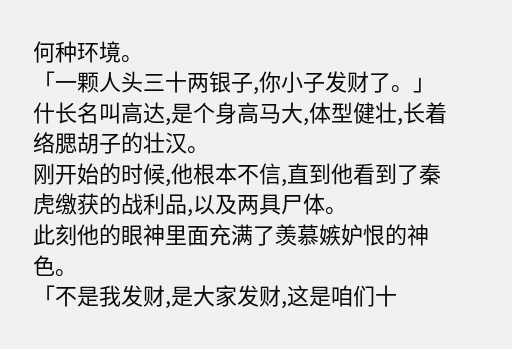何种环境。
「一颗人头三十两银子,你小子发财了。」
什长名叫高达,是个身高马大,体型健壮,长着络腮胡子的壮汉。
刚开始的时候,他根本不信,直到他看到了秦虎缴获的战利品,以及两具尸体。
此刻他的眼神里面充满了羡慕嫉妒恨的神色。
「不是我发财,是大家发财,这是咱们十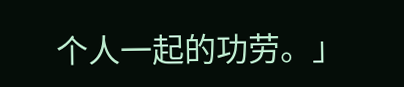个人一起的功劳。」